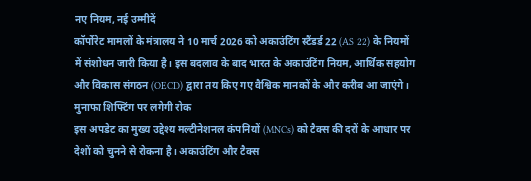नए नियम, नई उम्मीदें
कॉर्पोरेट मामलों के मंत्रालय ने 10 मार्च 2026 को अकाउंटिंग स्टैंडर्ड 22 (AS 22) के नियमों में संशोधन जारी किया है। इस बदलाव के बाद भारत के अकाउंटिंग नियम, आर्थिक सहयोग और विकास संगठन (OECD) द्वारा तय किए गए वैश्विक मानकों के और करीब आ जाएंगे।
मुनाफा शिफ्टिंग पर लगेगी रोक
इस अपडेट का मुख्य उद्देश्य मल्टीनेशनल कंपनियों (MNCs) को टैक्स की दरों के आधार पर देशों को चुनने से रोकना है। अकाउंटिंग और टैक्स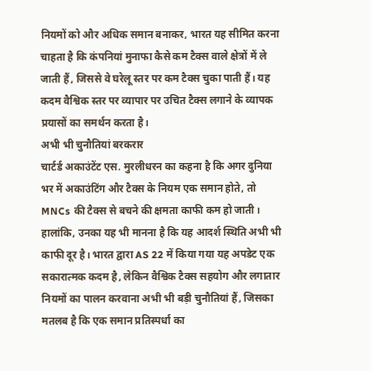नियमों को और अधिक समान बनाकर, भारत यह सीमित करना चाहता है कि कंपनियां मुनाफा कैसे कम टैक्स वाले क्षेत्रों में ले जाती हैं, जिससे वे घरेलू स्तर पर कम टैक्स चुका पाती हैं। यह कदम वैश्विक स्तर पर व्यापार पर उचित टैक्स लगाने के व्यापक प्रयासों का समर्थन करता है।
अभी भी चुनौतियां बरकरार
चार्टर्ड अकाउंटेंट एस. मुरलीधरन का कहना है कि अगर दुनिया भर में अकाउंटिंग और टैक्स के नियम एक समान होते, तो MNCs की टैक्स से बचने की क्षमता काफी कम हो जाती। हालांकि, उनका यह भी मानना है कि यह आदर्श स्थिति अभी भी काफी दूर है। भारत द्वारा AS 22 में किया गया यह अपडेट एक सकारात्मक कदम है, लेकिन वैश्विक टैक्स सहयोग और लगातार नियमों का पालन करवाना अभी भी बड़ी चुनौतियां हैं, जिसका मतलब है कि एक समान प्रतिस्पर्धा का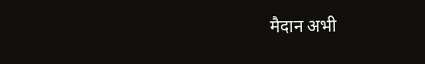मैदान अभी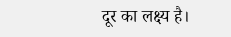दूर का लक्ष्य है।